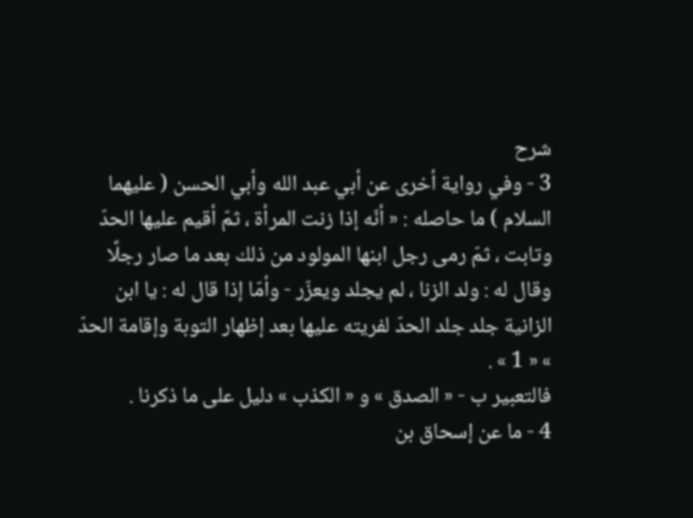شرح
3 - وفي رواية أخرى عن أبي عبد الله وأبي الحسن ( عليهما السلام ) ما حاصله : « أنّه إذا زنت المرأة ، ثمّ أقيم عليها الحدّ وتابت ، ثمّ رمى رجل ابنها المولود من ذلك بعد ما صار رجلًا وقال له : ولد الزنا ، لم يجلد ويعزّر - وأمّا إذا قال له : يا ابن الزانية جلد جلد الحدّ لفريته عليها بعد إظهار التوبة وإقامة الحدّ » « 1 » .
فالتعبير ب - « الصدق » و « الكذب » دليل على ما ذكرنا .
4 - ما عن إسحاق بن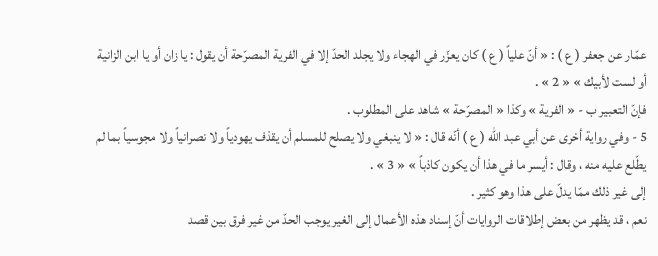عمّار عن جعفر ( ع ) : « أنّ علياً ( ع ) كان يعزّر في الهجاء ولا يجلد الحدّ إلا في الفرية المصرّحة أن يقول : يا زان أو يا ابن الزانية أو لست لأبيك » « 2 » .
فإنّ التعبير ب - « الفرية » وكذا « المصرّحة » شاهد على المطلوب .
5 - وفي رواية أخرى عن أبي عبد الله ( ع ) أنّه قال : « لا ينبغي ولا يصلح للمسلم أن يقذف يهودياً ولا نصرانياً ولا مجوسياً بما لم يطّلع عليه منه ، وقال : أيسر ما في هذا أن يكون كاذباً » « 3 » .
إلى غير ذلك ممّا يدلّ على هذا وهو كثير .
نعم ، قد يظهر من بعض إطلاقات الروايات أنّ إسناد هذه الأعمال إلى الغير يوجب الحدّ من غير فرق بين قصد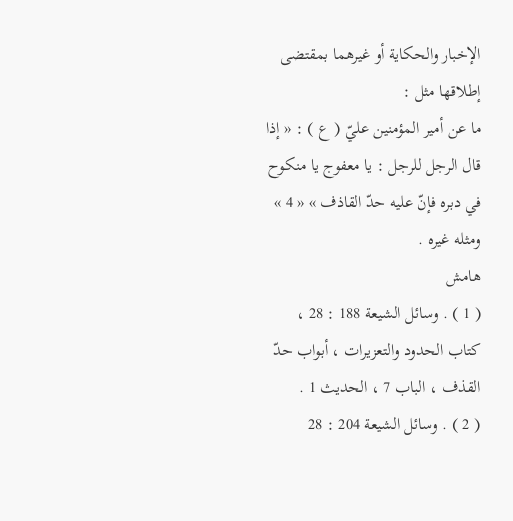الإخبار والحكاية أو غيرهما بمقتضى إطلاقها مثل :
ما عن أمير المؤمنين عليّ ( ع ) : « إذا قال الرجل للرجل : يا معفوج يا منكوح في دبره فإنّ عليه حدّ القاذف » « 4 » ومثله غيره .
هامش
( 1 ) . وسائل الشيعة 188 : 28 ، كتاب الحدود والتعزيرات ، أبواب حدّ القذف ، الباب 7 ، الحديث 1 .
( 2 ) . وسائل الشيعة 204 : 28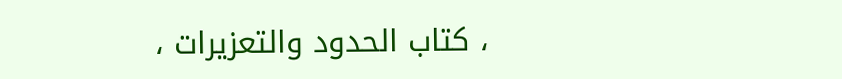، كتاب الحدود والتعزيرات ،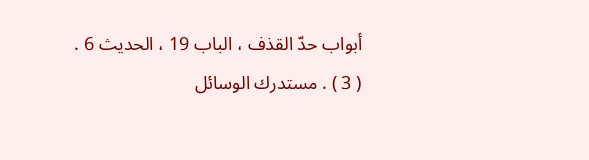أبواب حدّ القذف ، الباب 19 ، الحديث 6 .
( 3 ) . مستدرك الوسائل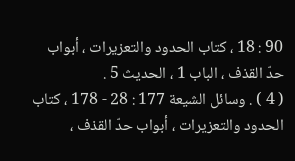90 : 18 ، كتاب الحدود والتعزيرات ، أبواب حدّ القذف ، الباب 1 ، الحديث 5 .
( 4 ) . وسائل الشيعة 177 : 28 - 178 ، كتاب الحدود والتعزيرات ، أبواب حدّ القذف ،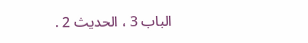الباب 3 ، الحديث 2 .